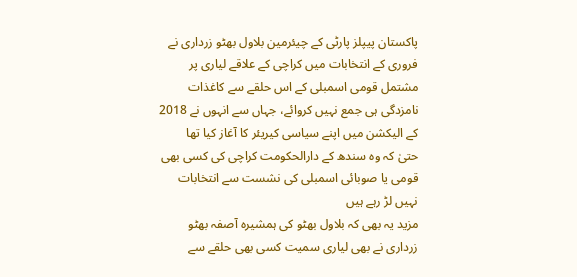پاکستان پیپلز پارٹی کے چیئرمین بلاول بھٹو زرداری نے فروری کے انتخابات میں کراچی کے علاقے لیاری پر مشتمل قومی اسمبلی کے اس حلقے سے کاغذات نامزدگی ہی جمع نہیں کروائے، جہاں سے انہوں نے 2018 کے الیکشن میں اپنے سیاسی کیریئر کا آغاز کیا تھا
حتیٰ کہ وہ سندھ کے دارالحکومت کراچی کی کسی بھی قومی یا صوبائی اسمبلی کی نشست سے انتخابات نہیں لڑ رہے ہیں
مزید یہ بھی کہ بلاول بھٹو کی ہمشیرہ آصفہ بھٹو زرداری نے بھی لیاری سمیت کسی بھی حلقے سے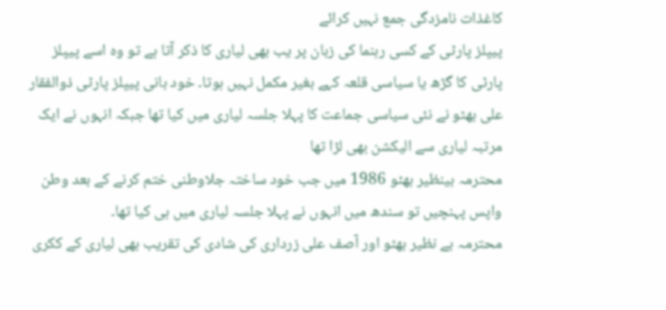کاغذات نامزدگی جمع نہیں کرائے
پیپلز پارٹی کے کسی رہنما کی زبان پر یب بھی لیاری کا ذکر آتا ہے تو وہ اسے پیپلز پارٹی کا گڑھ یا سیاسی قلعہ کہے بغیر مکمل نہیں ہوتا۔ خود بانی پیپلز پارٹی ذوالفقار علی بھٹو نے نئی سیاسی جماعت کا پہلا جلسہ لیاری میں کیا تھا جبکہ انہوں نے ایک مرتبہ لیاری سے الیکشن بھی لڑا تھا
محترمہ بینظیر بھٹو 1986 میں جب خود ساختہ جلاوطنی ختم کرنے کے بعد وطن واپس پہنچیں تو سندھ میں انہوں نے پہلا جلسہ لیاری میں ہی کیا تھا۔
محترمہ بے نظیر بھٹو اور آصف علی زرداری کی شادی کی تقریب بھی لیاری کے ککری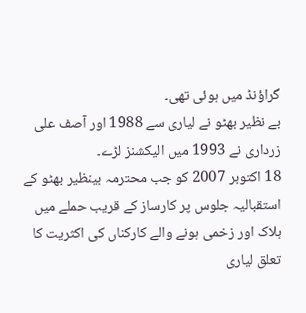گراؤنڈ میں ہوئی تھی۔
بے نظیر بھٹو نے لیاری سے 1988 اور آصف علی زرداری نے 1993 میں الیکشنز لڑے۔
18 اکتوبر 2007 کو جب محترمہ بینظیر بھٹو کے استقبالیہ جلوس پر کارساز کے قریب حملے میں ہلاک اور زخمی ہونے والے کارکناں کی اکثریت کا تعلق لیاری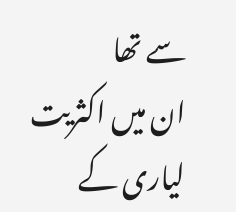سے تھا
ان میں اکثریت لیاری کے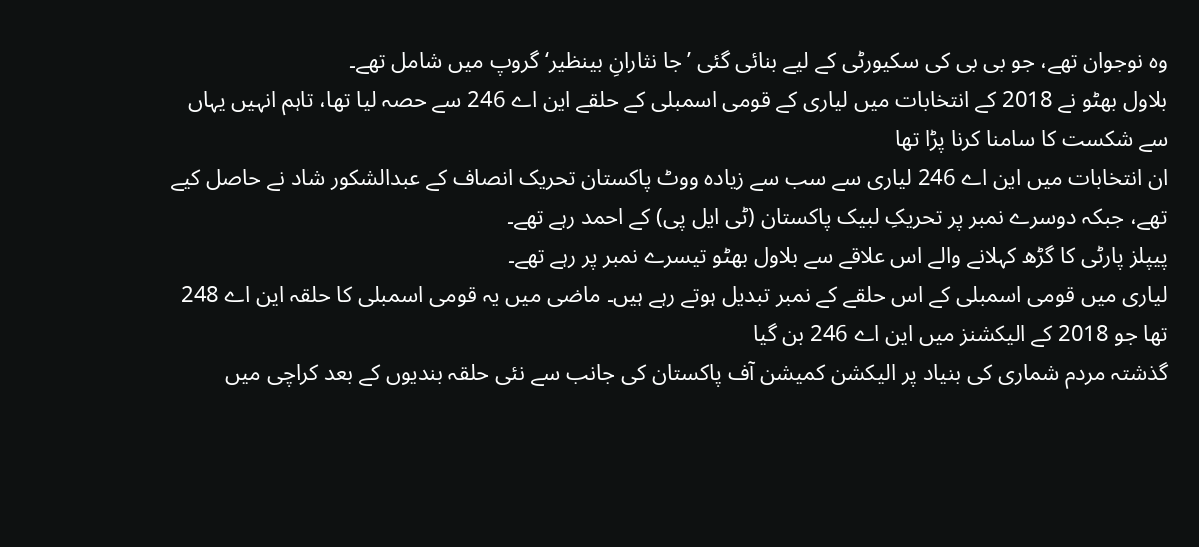وہ نوجوان تھے، جو بی بی کی سکیورٹی کے لیے بنائی گئی ’جا نثارانِ بینظیر‘ گروپ میں شامل تھے۔
بلاول بھٹو نے 2018 کے انتخابات میں لیاری کے قومی اسمبلی کے حلقے این اے 246 سے حصہ لیا تھا، تاہم انہیں یہاں سے شکست کا سامنا کرنا پڑا تھا
ان انتخابات میں این اے 246 لیاری سے سب سے زیادہ ووٹ پاکستان تحریک انصاف کے عبدالشکور شاد نے حاصل کیے تھے، جبکہ دوسرے نمبر پر تحریکِ لبیک پاکستان (ٹی ایل پی) کے احمد رہے تھے۔
پیپلز پارٹی کا گڑھ کہلانے والے اس علاقے سے بلاول بھٹو تیسرے نمبر پر رہے تھے۔
لیاری میں قومی اسمبلی کے اس حلقے کے نمبر تبدیل ہوتے رہے ہیں۔ ماضی میں یہ قومی اسمبلی کا حلقہ این اے 248 تھا جو 2018 کے الیکشنز میں این اے 246 بن گیا
گذشتہ مردم شماری کی بنیاد پر الیکشن کمیشن آف پاکستان کی جانب سے نئی حلقہ بندیوں کے بعد کراچی میں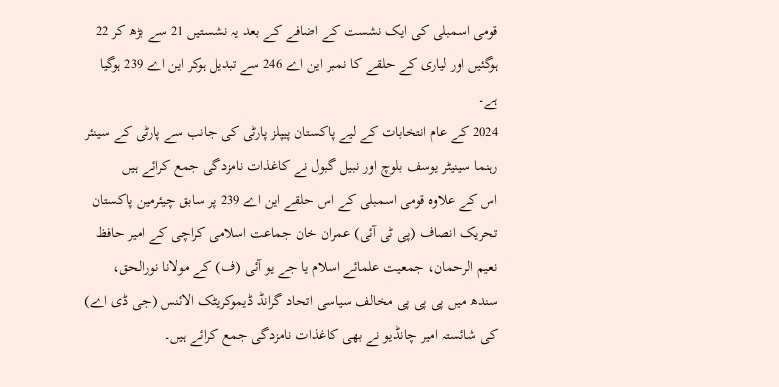قومی اسمبلی کی ایک نشست کے اضافے کے بعد یہ نشستیں 21 سے بڑھ کر 22 ہوگئیں اور لیاری کے حلقے کا نمبر این اے 246 سے تبدیل ہوکر این اے 239 ہوگیا ہے۔
2024 کے عام انتخابات کے لیے پاکستان پیپلز پارٹی کی جانب سے پارٹی کے سینئر رہنما سینیٹر یوسف بلوچ اور نبیل گبول نے کاغذات نامزدگی جمع کرائے ہیں
اس کے علاوہ قومی اسمبلی کے اس حلقے این اے 239 پر سابق چیئرمین پاکستان تحریک انصاف (پی ٹی آئی) عمران خان جماعت اسلامی کراچی کے امیر حافظ نعیم الرحمان، جمعیت علمائے اسلام یا جے یو آئی (ف) کے مولانا نورالحق، سندھ میں پی پی پی مخالف سیاسی اتحاد گرانڈ ڈیموکریٹک الائنس (جی ڈی اے) کی شائستہ امیر چانڈیو نے بھی کاغذات نامزدگی جمع کرائے ہیں۔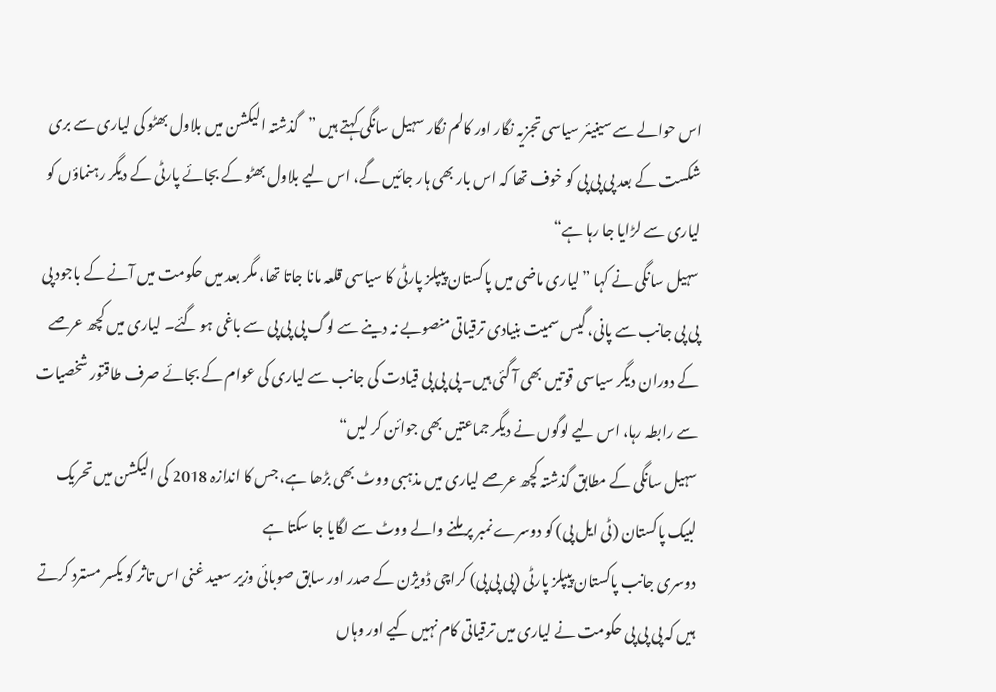اس حوالے سے سینیئر سیاسی تجزیہ نگار اور کالم نگار سہیل سانگی کہتے ہیں ”گذشتہ الیکشن میں بلاول بھٹو کی لیاری سے بری شکست کے بعد پی پی پی کو خوف تھا کہ اس بار بھی ہار جائیں گے، اس لیے بلاول بھٹو کے بجائے پارٹی کے دیگر رہنماؤں کو لیاری سے لڑایا جا رہا ہے“
سہیل سانگی نے کہا ”لیاری ماضی میں پاکستان پیپلز پارٹی کا سیاسی قلعہ مانا جاتا تھا، مگر بعد میں حکومت میں آنے کے باجود پی پی پی جانب سے پانی، گیس سمیت بنیادی ترقیاتی منصوبے نہ دینے سے لوگ پی پی پی سے باغی ہو گئے۔ لیاری میں کچھ عرصے کے دوران دیگر سیاسی قوتیں بھی آ گئی ہیں۔ پی پی پی قیادت کی جانب سے لیاری کی عوام کے بجائے صرف طاقتور شخصیات سے رابطہ رہا، اس لیے لوگوں نے دیگر جماعتیں بھی جوائن کر لیں“
سہیل سانگی کے مطابق گذشتہ کچھ عرصے لیاری میں مذہبی ووٹ بھی بڑھا ہے، جس کا اندازہ 2018 کی الیکشن میں تحریک لبیک پاکستان (ٹی ایل پی) کو دوسرے نمبر پر ملنے والے ووٹ سے لگایا جا سکتا ہے
دوسری جانب پاکستان پیپلز پارٹی (پی پی پی) کراچی ڈویژن کے صدر اور سابق صوبائی وزیر سعید غنی اس تاثر کو یکسر مسترد کرتے ہیں کہ پی پی پی حکومت نے لیاری میں ترقیاتی کام نہیں کیے اور وہاں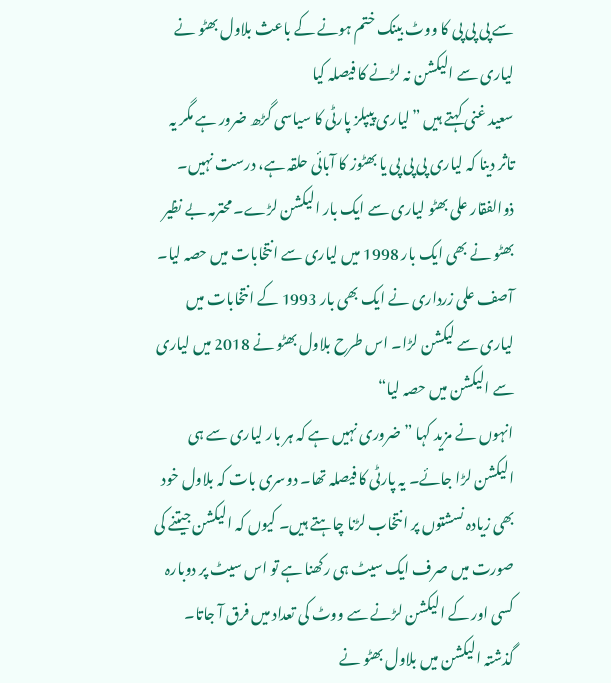سے پی پی پی کا ووٹ بینک ختم ہونے کے باعث بلاول بھٹو نے لیاری سے الیکشن نہ لڑنے کا فیصلہ کیا
سعید غنی کہتے ہیں ”لیاری پیپلز پارٹی کا سیاسی گڑھ ضرور ہے مگر یہ تاثر دینا کہ لیاری پی پی پی یا بھٹوز کا آبائی حلقہ ہے، درست نہیں۔ ذوالفقار علی بھٹو لیاری سے ایک بار الیکشن لڑے۔ محترمہ بے نظیر بھٹو نے بھی ایک بار 1998 میں لیاری سے انتخابات میں حصہ لیا۔ آصف علی زرداری نے ایک بھی بار 1993 کے انتخابات میں لیاری سے لیکشن لڑا۔ اس طرح بلاول بھٹو نے 2018 میں لیاری سے الیکشن میں حصہ لیا“
انہوں نے مزید کہا ”ضروری نہیں ہے کہ ہر بار لیاری سے ہی الیکشن لڑا جائے۔ یہ پارٹی کا فیصلہ تھا۔ دوسری بات کہ بلاول خود بھی زیادہ نسشتوں پر انتخاب لڑنا چاہتے ہیں۔ کیوں کہ الیکشن جیتنے کی صورت میں صرف ایک سیٹ ہی رکھنا ہے تو اس سیٹ پر دوبارہ کسی اور کے الیکشن لڑنے سے ووٹ کی تعداد میں فرق آ جاتا۔ گذشتہ الیکشن میں بلاول بھٹو نے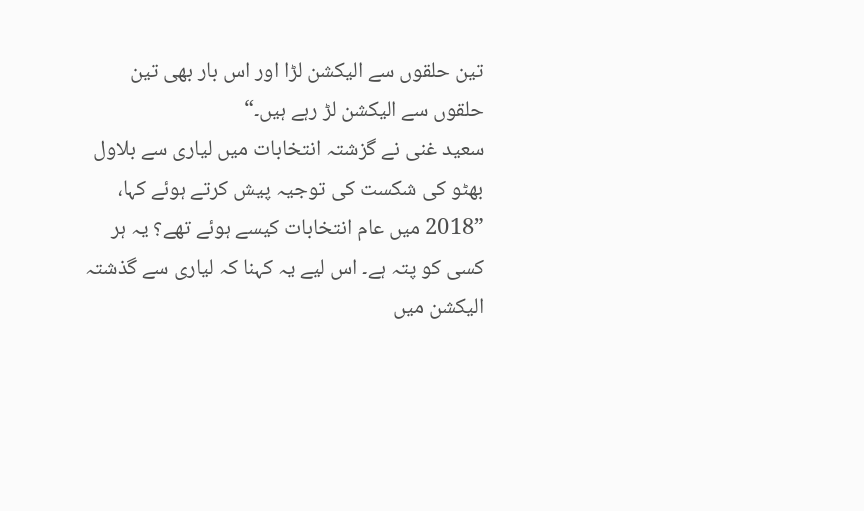تین حلقوں سے الیکشن لڑا اور اس بار بھی تین حلقوں سے الیکشن لڑ رہے ہیں۔“
سعید غنی نے گزشتہ انتخابات میں لیاری سے بلاول بھٹو کی شکست کی توجیہ پیش کرتے ہوئے کہا، ”2018 میں عام انتخابات کیسے ہوئے تھے؟ یہ ہر کسی کو پتہ ہے۔ اس لیے یہ کہنا کہ لیاری سے گذشتہ الیکشن میں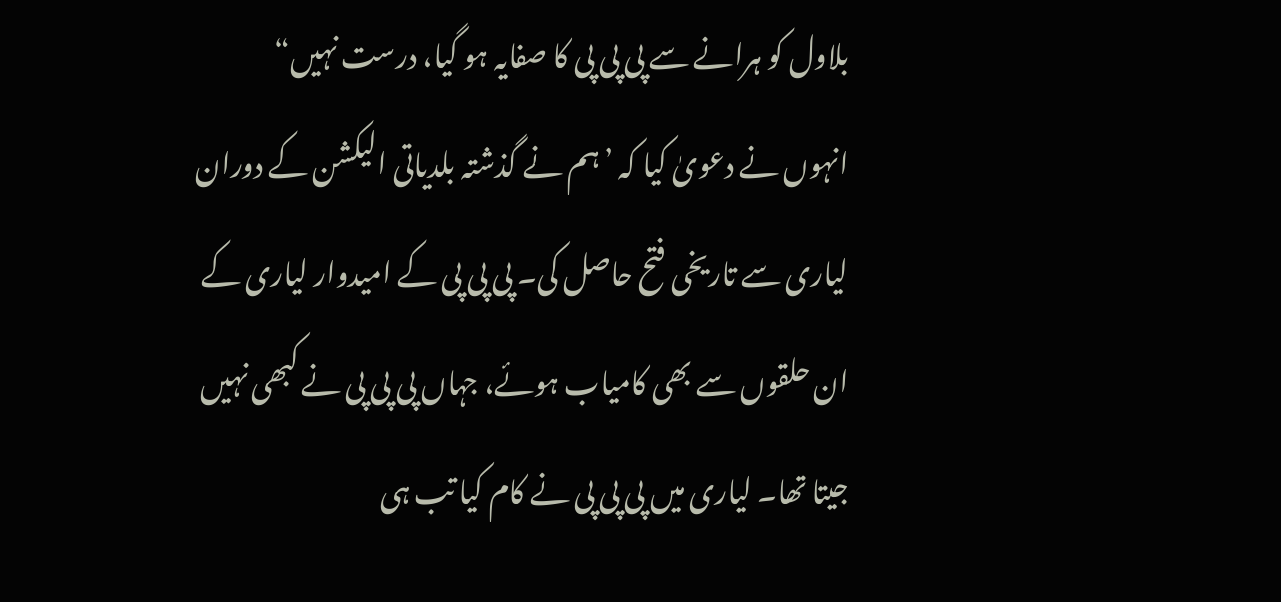بلاول کو ہرانے سے پی پی پی کا صفایہ ہو گیا، درست نہیں“
انہوں نے دعویٰ کیا کہ ’ہم نے گذشتہ بلدیاتی الیکشن کے دوران لیاری سے تاریخی فتح حاصل کی۔ پی پی پی کے امیدوار لیاری کے ان حلقوں سے بھی کامیاب ہوئے، جہاں پی پی پی نے کبھی نہیں جیتا تھا۔ لیاری میں پی پی پی نے کام کیا تب ہی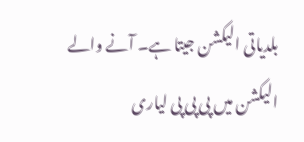بلدیاتی الیکشن جیتا ہے۔ آنے والے الیکشن میں پی پی پی لیاری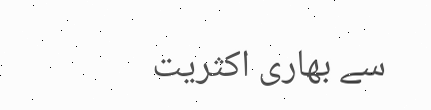سے بھاری اکثریت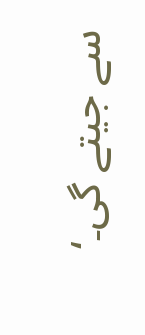سے جیتے گی۔‘